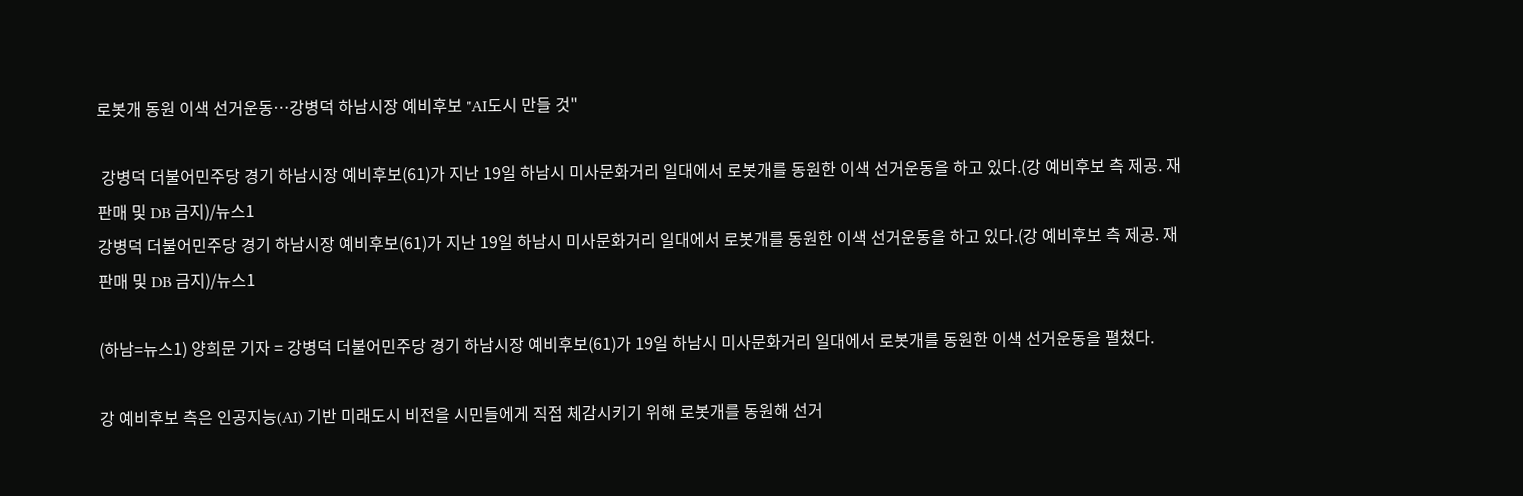로봇개 동원 이색 선거운동…강병덕 하남시장 예비후보 "AI도시 만들 것"

 강병덕 더불어민주당 경기 하남시장 예비후보(61)가 지난 19일 하남시 미사문화거리 일대에서 로봇개를 동원한 이색 선거운동을 하고 있다.(강 예비후보 측 제공. 재판매 및 DB 금지)/뉴스1
강병덕 더불어민주당 경기 하남시장 예비후보(61)가 지난 19일 하남시 미사문화거리 일대에서 로봇개를 동원한 이색 선거운동을 하고 있다.(강 예비후보 측 제공. 재판매 및 DB 금지)/뉴스1

(하남=뉴스1) 양희문 기자 = 강병덕 더불어민주당 경기 하남시장 예비후보(61)가 19일 하남시 미사문화거리 일대에서 로봇개를 동원한 이색 선거운동을 펼쳤다.

강 예비후보 측은 인공지능(AI) 기반 미래도시 비전을 시민들에게 직접 체감시키기 위해 로봇개를 동원해 선거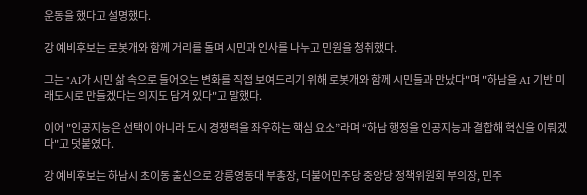운동을 했다고 설명했다.

강 예비후보는 로봇개와 함께 거리를 돌며 시민과 인사를 나누고 민원을 청취했다.

그는 "AI가 시민 삶 속으로 들어오는 변화를 직접 보여드리기 위해 로봇개와 함께 시민들과 만났다"며 "하남을 AI 기반 미래도시로 만들겠다는 의지도 담겨 있다"고 말했다.

이어 "인공지능은 선택이 아니라 도시 경쟁력을 좌우하는 핵심 요소”라며 “하남 행정을 인공지능과 결합해 혁신을 이뤄겠다"고 덧붙였다.

강 예비후보는 하남시 초이동 출신으로 강릉영동대 부총장, 더불어민주당 중앙당 정책위원회 부의장, 민주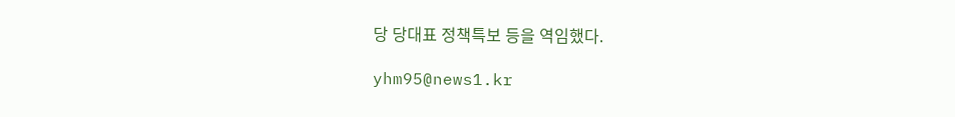당 당대표 정책특보 등을 역임했다.

yhm95@news1.kr